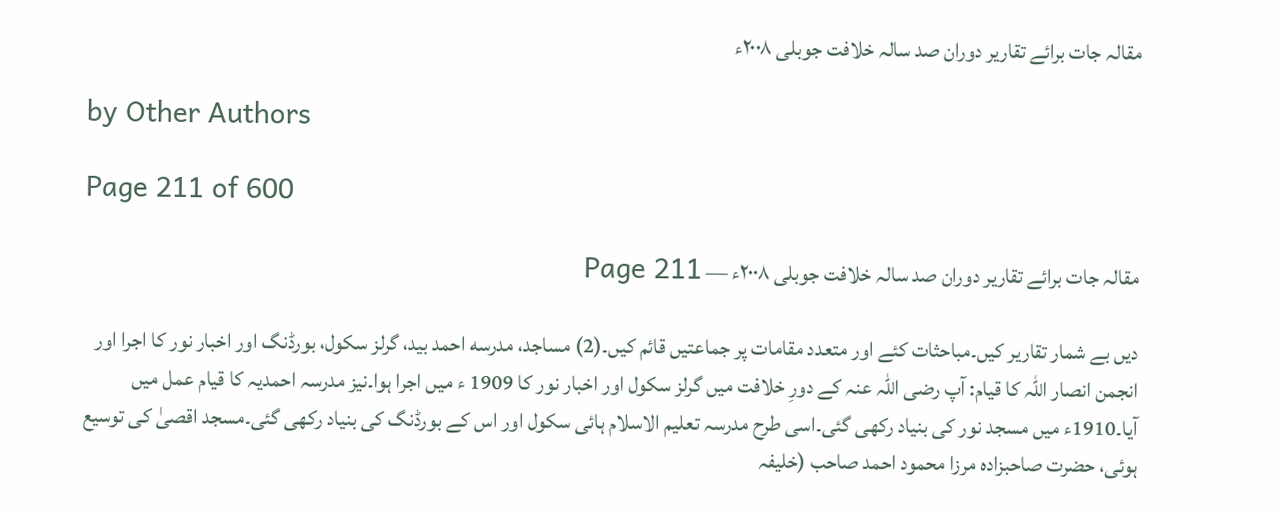مقالہ جات برائے تقاریر دوران صد سالہ خلافت جوبلی ۲۰۰۸ء

by Other Authors

Page 211 of 600

مقالہ جات برائے تقاریر دوران صد سالہ خلافت جوبلی ۲۰۰۸ء — Page 211

دیں بے شمار تقاریر کیں۔مباحثات کئے اور متعدد مقامات پر جماعتیں قائم کیں۔(2) مساجد، مدرسه احمد بید، گرلز سکول، بورڈنگ اور اخبار نور کا اجرا اور انجمن انصار اللہ کا قیام: آپ رضی اللہ عنہ کے دورِ خلافت میں گرلز سکول اور اخبار نور کا 1909 ء میں اجرا ہوا۔نیز مدرسہ احمدیہ کا قیام عمل میں آیا۔1910ء میں مسجد نور کی بنیاد رکھی گئی۔اسی طرح مدرسہ تعلیم الاسلام ہائی سکول اور اس کے بورڈنگ کی بنیاد رکھی گئی۔مسجد اقصیٰ کی توسیع ہوئی، حضرت صاحبزادہ مرزا محمود احمد صاحب (خلیفہ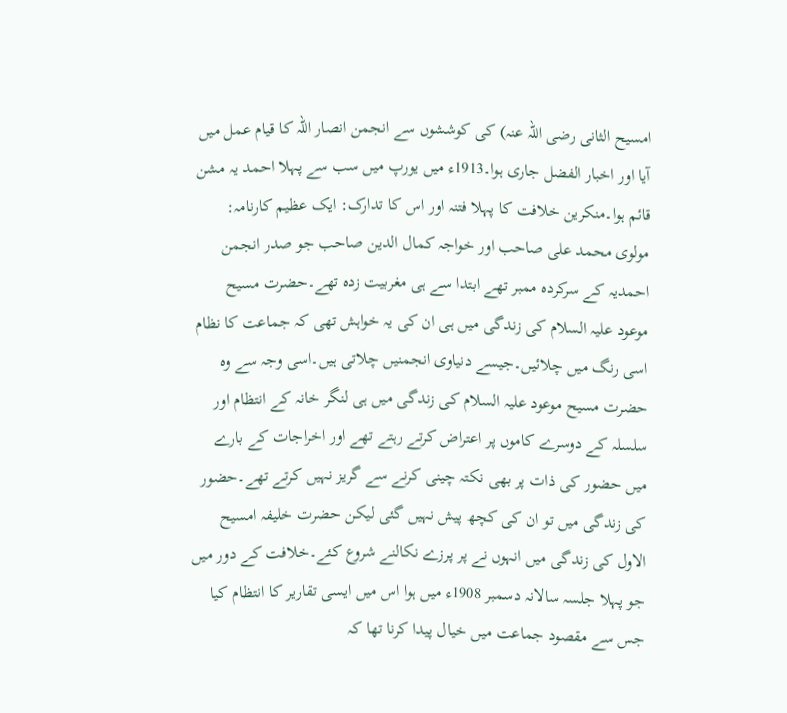امسیح الثانی رضی اللہ عنہ) کی کوششوں سے انجمن انصار اللہ کا قیام عمل میں آیا اور اخبار الفضل جاری ہوا۔1913ء میں یورپ میں سب سے پہلا احمد یہ مشن قائم ہوا۔منکرین خلافت کا پہلا فتنہ اور اس کا تدارک: ایک عظیم کارنامہ: مولوی محمد علی صاحب اور خواجہ کمال الدین صاحب جو صدر انجمن احمدیہ کے سرکردہ ممبر تھے ابتدا سے ہی مغربیت زدہ تھے۔حضرت مسیح موعود علیہ السلام کی زندگی میں ہی ان کی یہ خواہش تھی کہ جماعت کا نظام اسی رنگ میں چلائیں۔جیسے دنیاوی انجمنیں چلاتی ہیں۔اسی وجہ سے وہ حضرت مسیح موعود علیہ السلام کی زندگی میں ہی لنگر خانہ کے انتظام اور سلسلہ کے دوسرے کاموں پر اعتراض کرتے رہتے تھے اور اخراجات کے بارے میں حضور کی ذات پر بھی نکتہ چینی کرنے سے گریز نہیں کرتے تھے۔حضور کی زندگی میں تو ان کی کچھ پیش نہیں گئی لیکن حضرت خلیفہ امسیح الاول کی زندگی میں انہوں نے پر پرزے نکالنے شروع کئے۔خلافت کے دور میں جو پہلا جلسہ سالانہ دسمبر 1908ء میں ہوا اس میں ایسی تقاریر کا انتظام کیا جس سے مقصود جماعت میں خیال پیدا کرنا تھا کہ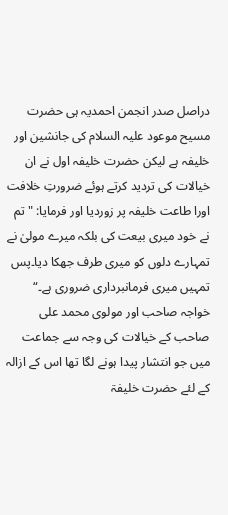دراصل صدر انجمن احمدیہ ہی حضرت مسیح موعود علیہ السلام کی جانشین اور خلیفہ ہے لیکن حضرت خلیفہ اول نے ان خیالات کی تردید کرتے ہوئے ضرورتِ خلافت اورا طاعت خلیفہ پر زوردیا اور فرمایا: " تم نے خود میری بیعت کی بلکہ میرے مولیٰ نے تمہارے دلوں کو میری طرف جھکا دیا۔پس تمہیں میری فرمانبرداری ضروری ہے۔“ خواجہ صاحب اور مولوی محمد علی صاحب کے خیالات کی وجہ سے جماعت میں جو انتشار پیدا ہونے لگا تھا اس کے ازالہ کے لئے حضرت خلیفۃ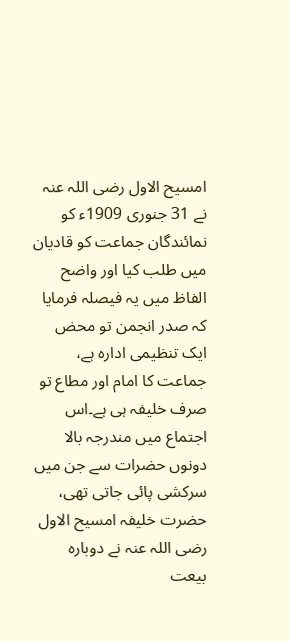امسیح الاول رضی اللہ عنہ نے 31 جنوری 1909ء کو نمائندگان جماعت کو قادیان میں طلب کیا اور واضح الفاظ میں یہ فیصلہ فرمایا کہ صدر انجمن تو محض ایک تنظیمی ادارہ ہے، جماعت کا امام اور مطاع تو صرف خلیفہ ہی ہے۔اس اجتماع میں مندرجہ بالا دونوں حضرات سے جن میں سرکشی پائی جاتی تھی، حضرت خلیفہ امسیح الاول رضی اللہ عنہ نے دوبارہ بیعت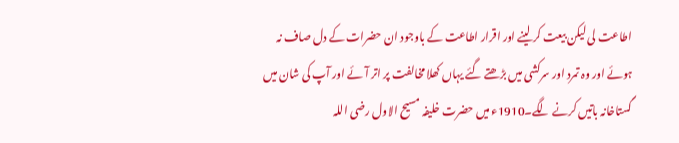اطاعت لی لیکن بیعت کر لینے اور اقرار اطاعت کے باوجود ان حضرات کے دل صاف نہ ہوئے اور وہ تمرد اور سرکشی میں بڑھتے گئے یہاں کھلا مخالفت پر اتر آئے اور آپ کی شان میں گستاخانہ باتیں کرنے لگے۔1910ء میں حضرت خلیفہ مسیح الاول رضی اللہ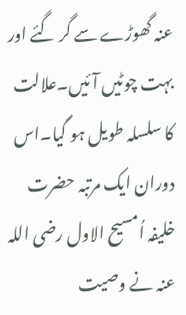عنہ گھوڑے سے گر گئے اور بہت چوٹیں آئیں۔علالت کا سلسلہ طویل ہو گیا۔اس دوران ایک مرتبہ حضرت خلیفہ اُمسیح الاول رضی اللہ عنہ نے وصیت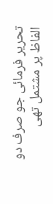تحریر فرمائی جو صرف دو الفاظ پر مشتمل تھی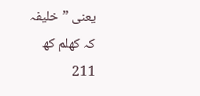یعنی ”خلیفہ کہ کھلم کھ 211